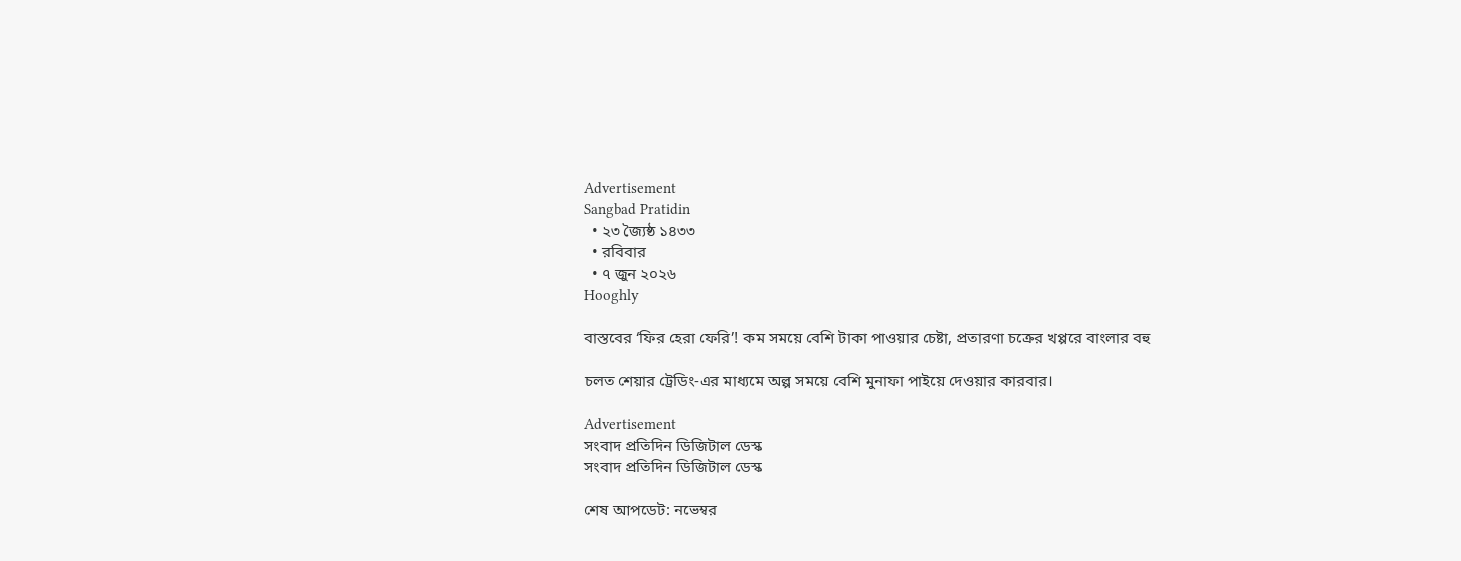Advertisement
Sangbad Pratidin
  • ২৩ জ্যৈষ্ঠ ১৪৩৩
  • রবিবার
  • ৭ জুন ২০২৬
Hooghly

বাস্তবের ‘ফির হেরা ফেরি’! কম সময়ে বেশি টাকা পাওয়ার চেষ্টা, প্রতারণা চক্রের খপ্পরে বাংলার বহু

চলত শেয়ার ট্রেডিং-এর মাধ্যমে অল্প সময়ে বেশি মুনাফা পাইয়ে দেওয়ার কারবার।

Advertisement
সংবাদ প্রতিদিন ডিজিটাল ডেস্ক
সংবাদ প্রতিদিন ডিজিটাল ডেস্ক

শেষ আপডেট: নভেম্বর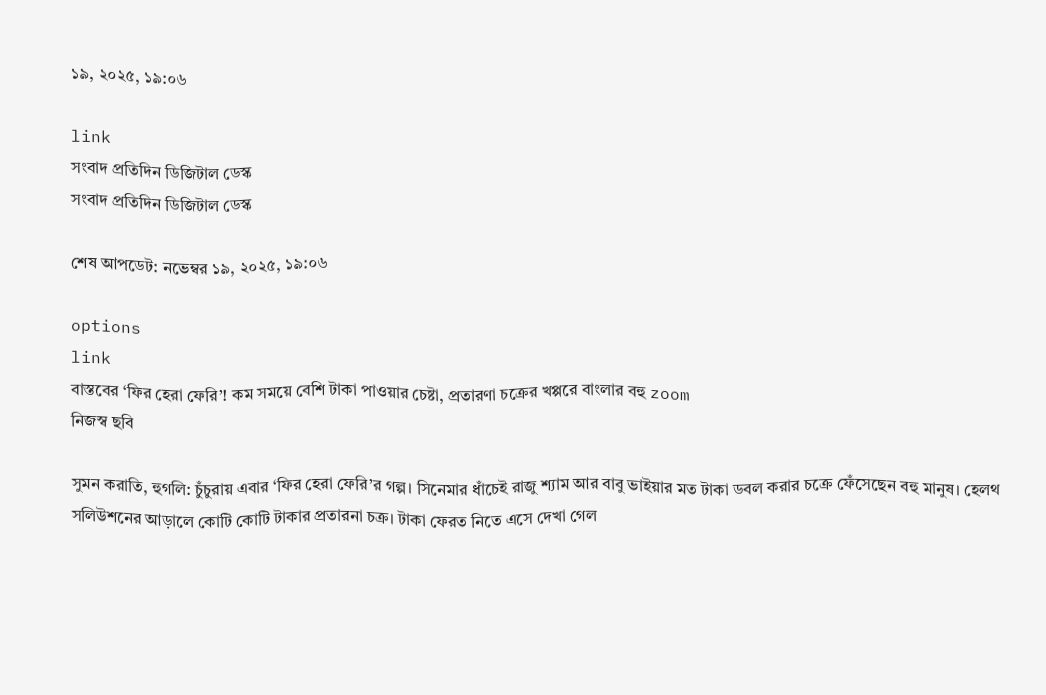১৯, ২০২৫, ১৯:০৬

link
সংবাদ প্রতিদিন ডিজিটাল ডেস্ক
সংবাদ প্রতিদিন ডিজিটাল ডেস্ক

শেষ আপডেট: নভেম্বর ১৯, ২০২৫, ১৯:০৬

options
link
বাস্তবের ‘ফির হেরা ফেরি’! কম সময়ে বেশি টাকা পাওয়ার চেষ্টা, প্রতারণা চক্রের খপ্পরে বাংলার বহু zoom
নিজস্ব ছবি

সুমন করাতি, হুগলি: চুঁচুরায় এবার ‘ফির হেরা ফেরি’র গল্প। সিনেমার ধাঁচেই রাজু শ্যাম আর বাবু ভাইয়ার মত টাকা ডবল করার চক্রে ফেঁসেছেন বহু মানুষ। হেলথ সলিউশনের আড়ালে কোটি কোটি টাকার প্রতারনা চক্র। টাকা ফেরত নিতে এসে দেখা গেল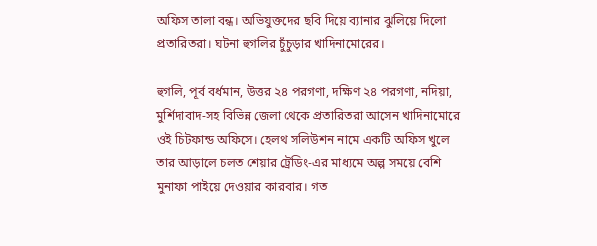অফিস তালা বন্ধ। অভিযুক্তদের ছবি দিয়ে ব্যানার ঝুলিয়ে দিলো প্রতারিতরা। ঘটনা হুগলির চুঁচুড়ার খাদিনামোরের।

হুগলি, পূর্ব বর্ধমান, উত্তর ২৪ পরগণা, দক্ষিণ ২৪ পরগণা, নদিয়া, মুর্শিদাবাদ-সহ বিভিন্ন জেলা থেকে প্রতারিতরা আসেন খাদিনামোরে ওই চিটফান্ড অফিসে। হেলথ সলিউশন নামে একটি অফিস খুলে তার আড়ালে চলত শেয়ার ট্রেডিং-এর মাধ্যমে অল্প সময়ে বেশি মুনাফা পাইয়ে দেওয়ার কারবার। গত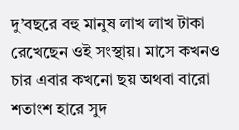দু’বছরে বহু মানুষ লাখ লাখ টাকা রেখেছেন ওই সংস্থায়। মাসে কখনও চার এবার কখনো ছয় অথবা বারো শতাংশ হারে সুদ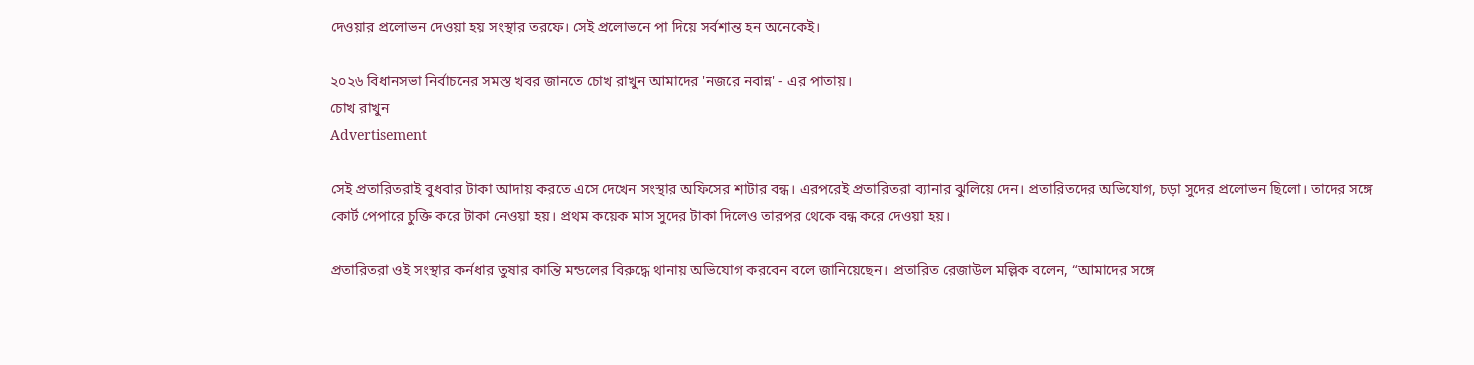দেওয়ার প্রলোভন দেওয়া হয় সংস্থার তরফে। সেই প্রলোভনে পা দিয়ে সর্বশান্ত হন অনেকেই।

২০২৬ বিধানসভা নির্বাচনের সমস্ত খবর জানতে চোখ রাখুন আমাদের 'নজরে নবান্ন' - এর পাতায়।
চোখ রাখুন
Advertisement

সেই প্রতারিতরাই বুধবার টাকা আদায় করতে এসে দেখেন সংস্থার অফিসের শাটার বন্ধ। এরপরেই প্রতারিতরা ব্যানার ঝুলিয়ে দেন। প্রতারিতদের অভিযোগ, চড়া সুদের প্রলোভন ছিলো। তাদের সঙ্গে কোর্ট পেপারে চুক্তি করে টাকা নেওয়া হয়। প্রথম কয়েক মাস সুদের টাকা দিলেও তারপর থেকে বন্ধ করে দেওয়া হয়।

প্রতারিতরা ওই সংস্থার কর্নধার তুষার কান্তি মন্ডলের বিরুদ্ধে থানায় অভিযোগ করবেন বলে জানিয়েছেন। প্রতারিত রেজাউল মল্লিক বলেন, “আমাদের সঙ্গে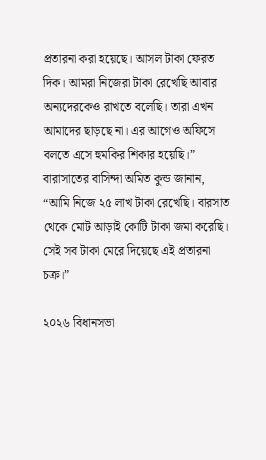প্রতারনা করা হয়েছে। আসল টাকা ফেরত দিক। আমরা নিজেরা টাকা রেখেছি আবার অন্যদেরকেও রাখতে বলেছি। তারা এখন আমাদের ছাড়ছে না। এর আগেও অফিসে বলতে এসে হুমকির শিকার হয়েছি।” বারাসাতের বাসিন্দা অমিত কুন্ড জানান, “আমি নিজে ২৫ লাখ টাকা রেখেছি। বারসাত থেকে মোট আড়াই কোটি টাকা জমা করেছি। সেই সব টাকা মেরে দিয়েছে এই প্রতারনা চক্র।”

২০২৬ বিধানসভা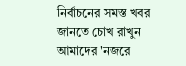নির্বাচনের সমস্ত খবর জানতে চোখ রাখুন আমাদের 'নজরে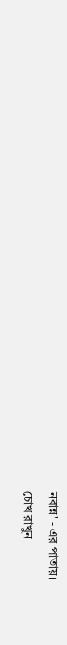নবান্ন' - এর পাতায়।
চোখ রাখুন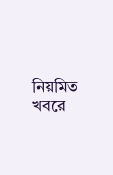নিয়মিত খবরে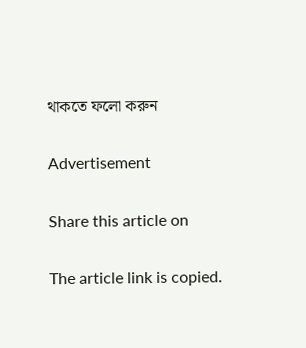থাকতে ফলো করুন

Advertisement

Share this article on

The article link is copied.